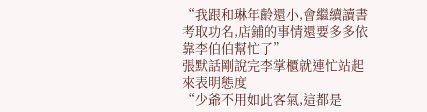“我跟和琳年齡還小,會繼續讀書考取功名,店鋪的事情還要多多依靠李伯伯幫忙了”
張默話剛說完李掌櫃就連忙站起來表明態度
“少爺不用如此客氣,這都是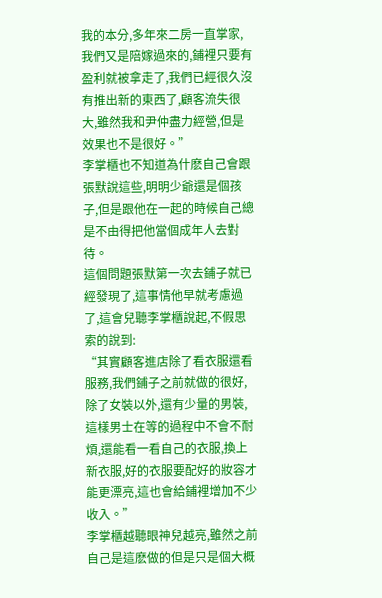我的本分,多年來二房一直掌家,我們又是陪嫁過來的,鋪裡只要有盈利就被拿走了,我們已經很久沒有推出新的東西了,顧客流失很大,雖然我和尹仲盡力經營,但是效果也不是很好。”
李掌櫃也不知道為什麽自己會跟張默說這些,明明少爺還是個孩子,但是跟他在一起的時候自己總是不由得把他當個成年人去對待。
這個問題張默第一次去鋪子就已經發現了,這事情他早就考慮過了,這會兒聽李掌櫃說起,不假思索的說到:
“其實顧客進店除了看衣服還看服務,我們鋪子之前就做的很好,除了女裝以外,還有少量的男裝,這樣男士在等的過程中不會不耐煩,還能看一看自己的衣服,換上新衣服,好的衣服要配好的妝容才能更漂亮,這也會給鋪裡增加不少收入。”
李掌櫃越聽眼神兒越亮,雖然之前自己是這麽做的但是只是個大概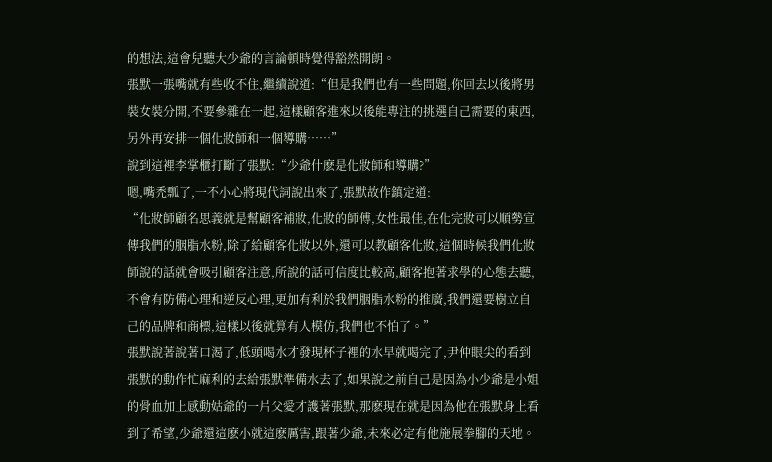的想法,這會兒聽大少爺的言論頓時覺得豁然開朗。
張默一張嘴就有些收不住,繼續說道:“但是我們也有一些問題,你回去以後將男裝女裝分開,不要參雜在一起,這樣顧客進來以後能專注的挑選自己需要的東西,另外再安排一個化妝師和一個導購……”
說到這裡李掌櫃打斷了張默:“少爺什麽是化妝師和導購?”
嗯,嘴禿瓢了,一不小心將現代詞說出來了,張默故作鎮定道:
“化妝師顧名思義就是幫顧客補妝,化妝的師傅,女性最佳,在化完妝可以順勢宣傳我們的胭脂水粉,除了給顧客化妝以外,還可以教顧客化妝,這個時候我們化妝師說的話就會吸引顧客注意,所說的話可信度比較高,顧客抱著求學的心態去聽,不會有防備心理和逆反心理,更加有利於我們胭脂水粉的推廣,我們還要樹立自己的品牌和商標,這樣以後就算有人模仿,我們也不怕了。”
張默說著說著口渴了,低頭喝水才發現杯子裡的水早就喝完了,尹仲眼尖的看到張默的動作忙麻利的去給張默準備水去了,如果說之前自己是因為小少爺是小姐的骨血加上感動姑爺的一片父愛才護著張默,那麽現在就是因為他在張默身上看到了希望,少爺還這麽小就這麽厲害,跟著少爺,未來必定有他施展拳腳的天地。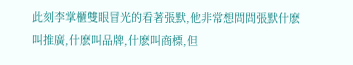此刻李掌櫃雙眼冒光的看著張默,他非常想問問張默什麽叫推廣,什麽叫品牌,什麽叫商標,但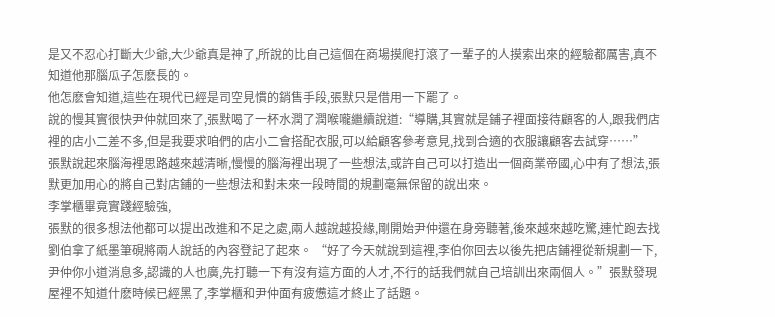是又不忍心打斷大少爺,大少爺真是神了,所說的比自己這個在商場摸爬打滾了一輩子的人摸索出來的經驗都厲害,真不知道他那腦瓜子怎麽長的。
他怎麽會知道,這些在現代已經是司空見慣的銷售手段,張默只是借用一下罷了。
說的慢其實很快尹仲就回來了,張默喝了一杯水潤了潤喉嚨繼續說道:“導購,其實就是鋪子裡面接待顧客的人,跟我們店裡的店小二差不多,但是我要求咱們的店小二會搭配衣服,可以給顧客參考意見,找到合適的衣服讓顧客去試穿……”
張默說起來腦海裡思路越來越清晰,慢慢的腦海裡出現了一些想法,或許自己可以打造出一個商業帝國,心中有了想法,張默更加用心的將自己對店鋪的一些想法和對未來一段時間的規劃毫無保留的說出來。
李掌櫃畢竟實踐經驗強,
張默的很多想法他都可以提出改進和不足之處,兩人越說越投緣,剛開始尹仲還在身旁聽著,後來越來越吃驚,連忙跑去找劉伯拿了紙墨筆硯將兩人說話的內容登記了起來。 “好了今天就說到這裡,李伯你回去以後先把店鋪裡從新規劃一下,尹仲你小道消息多,認識的人也廣,先打聽一下有沒有這方面的人才,不行的話我們就自己培訓出來兩個人。”張默發現屋裡不知道什麽時候已經黑了,李掌櫃和尹仲面有疲憊這才終止了話題。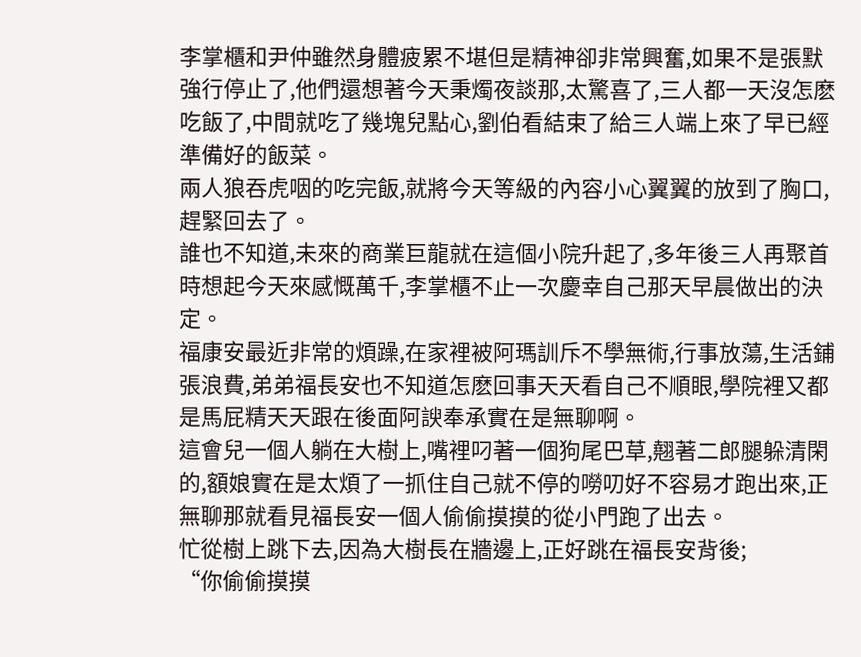李掌櫃和尹仲雖然身體疲累不堪但是精神卻非常興奮,如果不是張默強行停止了,他們還想著今天秉燭夜談那,太驚喜了,三人都一天沒怎麽吃飯了,中間就吃了幾塊兒點心,劉伯看結束了給三人端上來了早已經準備好的飯菜。
兩人狼吞虎咽的吃完飯,就將今天等級的內容小心翼翼的放到了胸口,趕緊回去了。
誰也不知道,未來的商業巨龍就在這個小院升起了,多年後三人再聚首時想起今天來感慨萬千,李掌櫃不止一次慶幸自己那天早晨做出的決定。
福康安最近非常的煩躁,在家裡被阿瑪訓斥不學無術,行事放蕩,生活鋪張浪費,弟弟福長安也不知道怎麽回事天天看自己不順眼,學院裡又都是馬屁精天天跟在後面阿諛奉承實在是無聊啊。
這會兒一個人躺在大樹上,嘴裡叼著一個狗尾巴草,翹著二郎腿躲清閑的,額娘實在是太煩了一抓住自己就不停的嘮叨好不容易才跑出來,正無聊那就看見福長安一個人偷偷摸摸的從小門跑了出去。
忙從樹上跳下去,因為大樹長在牆邊上,正好跳在福長安背後;
“你偷偷摸摸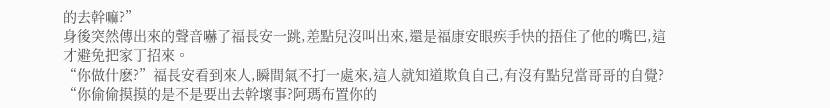的去幹嘛?”
身後突然傳出來的聲音嚇了福長安一跳,差點兒沒叫出來,還是福康安眼疾手快的捂住了他的嘴巴,這才避免把家丁招來。
“你做什麽?”福長安看到來人,瞬間氣不打一處來,這人就知道欺負自己,有沒有點兒當哥哥的自覺?
“你偷偷摸摸的是不是要出去幹壞事?阿瑪布置你的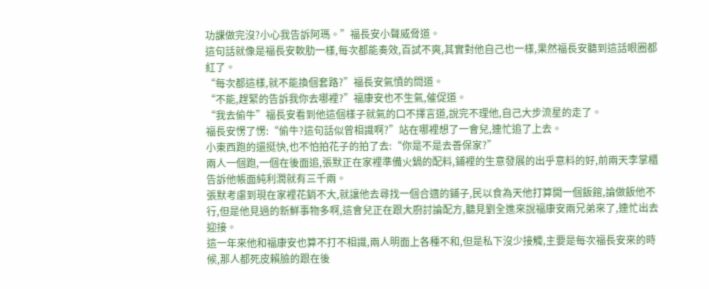功課做完沒?小心我告訴阿瑪。”福長安小聲威脅道。
這句話就像是福長安軟肋一樣,每次都能奏效,百試不爽,其實對他自己也一樣,果然福長安聽到這話眼圈都紅了。
“每次都這樣,就不能換個套路?”福長安氣憤的問道。
“不能,趕緊的告訴我你去哪裡?”福康安也不生氣,催促道。
“我去偷牛”福長安看到他這個樣子就氣的口不擇言道,說完不理他,自己大步流星的走了。
福長安愣了愣:“偷牛?這句話似曾相識啊?”站在哪裡想了一會兒,連忙追了上去。
小東西跑的還挺快,也不怕拍花子的拍了去:“你是不是去善保家?”
兩人一個跑,一個在後面追,張默正在家裡準備火鍋的配料,鋪裡的生意發展的出乎意料的好,前兩天李掌櫃告訴他帳面純利潤就有三千兩。
張默考慮到現在家裡花銷不大,就讓他去尋找一個合適的鋪子,民以食為天他打算開一個飯館,論做飯他不行,但是他見過的新鮮事物多啊,這會兒正在跟大廚討論配方,聽見劉全進來說福康安兩兄弟來了,連忙出去迎接。
這一年來他和福康安也算不打不相識,兩人明面上各種不和,但是私下沒少接觸,主要是每次福長安來的時候,那人都死皮賴臉的跟在後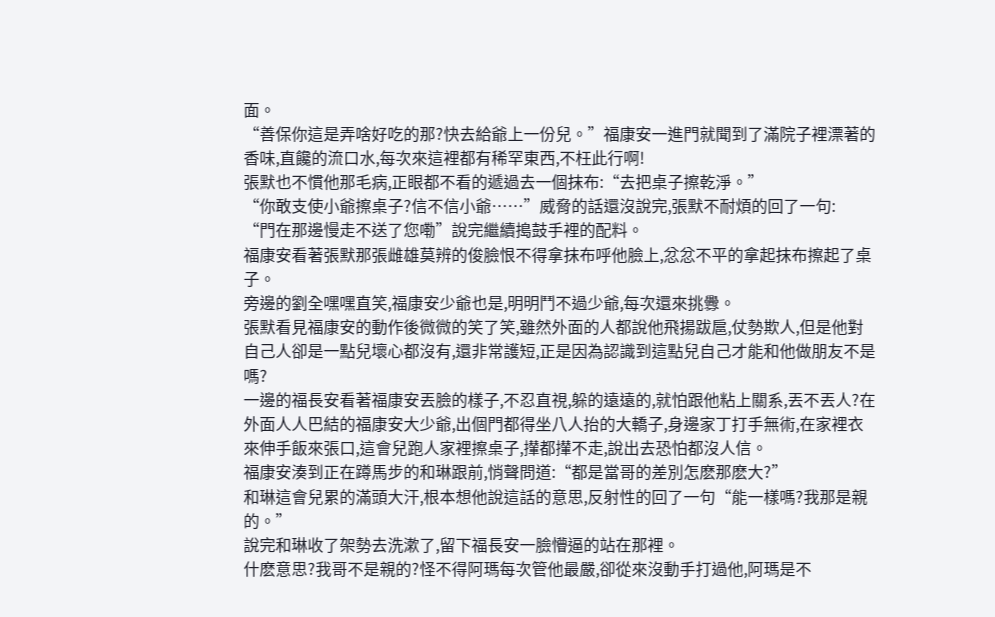面。
“善保你這是弄啥好吃的那?快去給爺上一份兒。”福康安一進門就聞到了滿院子裡漂著的香味,直饞的流口水,每次來這裡都有稀罕東西,不枉此行啊!
張默也不慣他那毛病,正眼都不看的遞過去一個抹布:“去把桌子擦乾淨。”
“你敢支使小爺擦桌子?信不信小爺……”威脅的話還沒說完,張默不耐煩的回了一句:
“門在那邊慢走不送了您嘞”說完繼續搗鼓手裡的配料。
福康安看著張默那張雌雄莫辨的俊臉恨不得拿抹布呼他臉上,忿忿不平的拿起抹布擦起了桌子。
旁邊的劉全嘿嘿直笑,福康安少爺也是,明明鬥不過少爺,每次還來挑釁。
張默看見福康安的動作後微微的笑了笑,雖然外面的人都說他飛揚跋扈,仗勢欺人,但是他對自己人卻是一點兒壞心都沒有,還非常護短,正是因為認識到這點兒自己才能和他做朋友不是嗎?
一邊的福長安看著福康安丟臉的樣子,不忍直視,躲的遠遠的,就怕跟他粘上關系,丟不丟人?在外面人人巴結的福康安大少爺,出個門都得坐八人抬的大轎子,身邊家丁打手無術,在家裡衣來伸手飯來張口,這會兒跑人家裡擦桌子,攆都攆不走,說出去恐怕都沒人信。
福康安湊到正在蹲馬步的和琳跟前,悄聲問道:“都是當哥的差別怎麽那麽大?”
和琳這會兒累的滿頭大汗,根本想他說這話的意思,反射性的回了一句“能一樣嗎?我那是親的。”
說完和琳收了架勢去洗漱了,留下福長安一臉懵逼的站在那裡。
什麽意思?我哥不是親的?怪不得阿瑪每次管他最嚴,卻從來沒動手打過他,阿瑪是不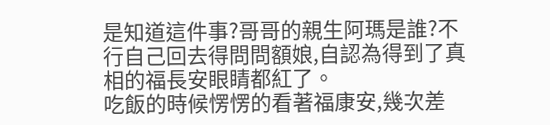是知道這件事?哥哥的親生阿瑪是誰?不行自己回去得問問額娘,自認為得到了真相的福長安眼睛都紅了。
吃飯的時候愣愣的看著福康安,幾次差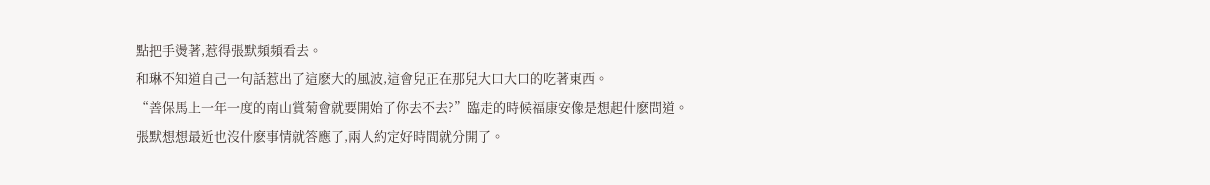點把手燙著,惹得張默頻頻看去。
和琳不知道自己一句話惹出了這麽大的風波,這會兒正在那兒大口大口的吃著東西。
“善保馬上一年一度的南山賞菊會就要開始了你去不去?”臨走的時候福康安像是想起什麽問道。
張默想想最近也沒什麽事情就答應了,兩人約定好時間就分開了。